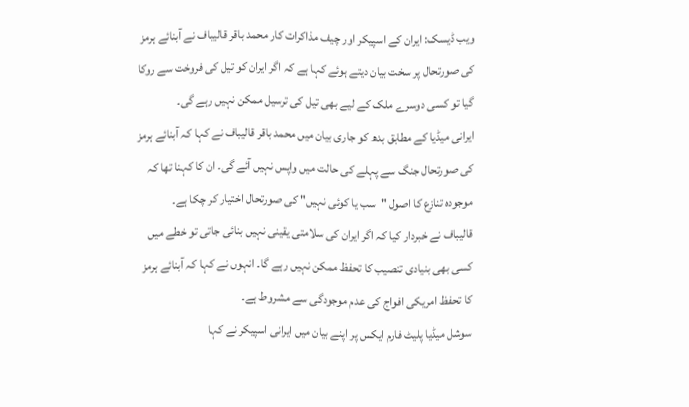ویب ڈیسک: ایران کے اسپیکر اور چیف مذاکرات کار محمد باقر قالیباف نے آبنائے ہرمز کی صورتحال پر سخت بیان دیتے ہوئے کہا ہے کہ اگر ایران کو تیل کی فروخت سے روکا گیا تو کسی دوسرے ملک کے لیے بھی تیل کی ترسیل ممکن نہیں رہے گی۔
ایرانی میڈیا کے مطابق بدھ کو جاری بیان میں محمد باقر قالیباف نے کہا کہ آبنائے ہرمز کی صورتحال جنگ سے پہلے کی حالت میں واپس نہیں آئے گی۔ ان کا کہنا تھا کہ موجودہ تنازع کا اصول "سب یا کوئی نہیں" کی صورتحال اختیار کر چکا ہے۔
قالیباف نے خبردار کیا کہ اگر ایران کی سلامتی یقینی نہیں بنائی جاتی تو خطے میں کسی بھی بنیادی تنصیب کا تحفظ ممکن نہیں رہے گا۔ انہوں نے کہا کہ آبنائے ہرمز کا تحفظ امریکی افواج کی عدم موجودگی سے مشروط ہے۔
سوشل میڈیا پلیٹ فارم ایکس پر اپنے بیان میں ایرانی اسپیکر نے کہا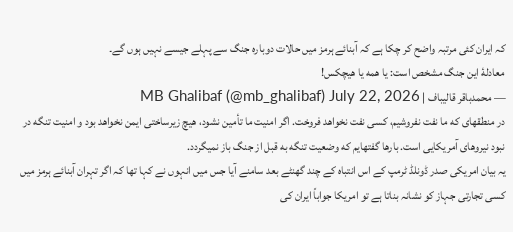کہ ایران کئی مرتبہ واضح کر چکا ہے کہ آبنائے ہرمز میں حالات دوبارہ جنگ سے پہلے جیسے نہیں ہوں گے۔
معادلهٔ این جنگ مشخص است: یا همه یا هیچکس!
— محمدباقر قالیباف | MB Ghalibaf (@mb_ghalibaf) July 22, 2026
در منطقهای که ما نفت نفروشیم، کسی نفت نخواهد فروخت. اگر امنیت ما تأمین نشود، هیچ زیرساختی ایمن نخواهد بود و امنیت تنگه در نبود نیروهای آمریکایی است. بارها گفتهایم که وضعیت تنگه به قبل از جنگ باز نمیگردد.
یہ بیان امریکی صدر ڈونلڈ ٹرمپ کے اس انتباہ کے چند گھنٹے بعد سامنے آیا جس میں انہوں نے کہا تھا کہ اگر تہران آبنائے ہرمز میں کسی تجارتی جہاز کو نشانہ بناتا ہے تو امریکا جواباً ایران کی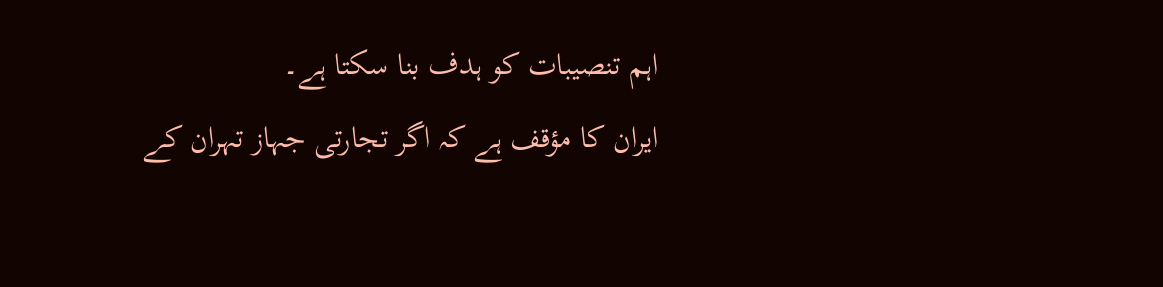اہم تنصیبات کو ہدف بنا سکتا ہے۔
ایران کا مؤقف ہے کہ اگر تجارتی جہاز تہران کے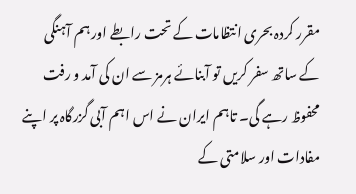مقرر کردہ بحری انتظامات کے تحت رابطے اور ہم آہنگی کے ساتھ سفر کریں تو آبنائے ہرمز سے ان کی آمد و رفت محفوظ رہے گی۔ تاہم ایران نے اس اہم آبی گزرگاہ پر اپنے مفادات اور سلامتی کے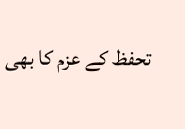تحفظ کے عزم کا بھی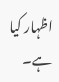اظہار کیا ہے۔